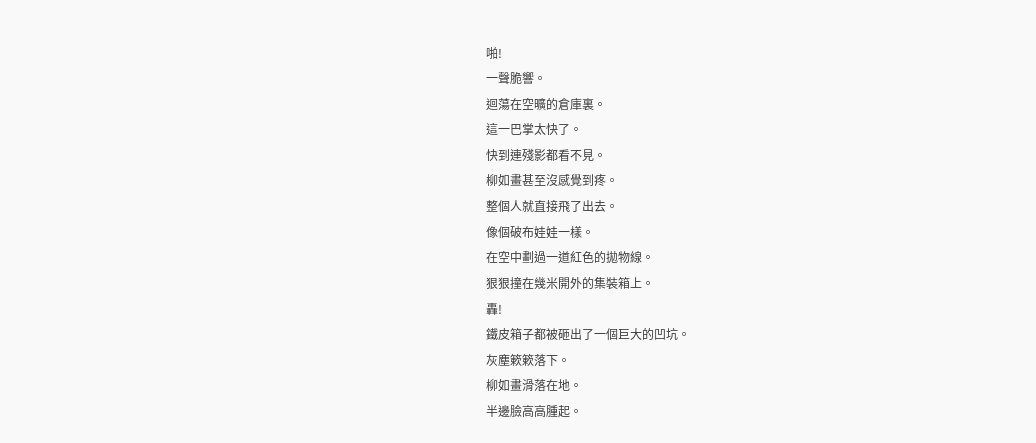啪!
一聲脆響。
迴蕩在空曠的倉庫裏。
這一巴掌太快了。
快到連殘影都看不見。
柳如畫甚至沒感覺到疼。
整個人就直接飛了出去。
像個破布娃娃一樣。
在空中劃過一道紅色的拋物線。
狠狠撞在幾米開外的集裝箱上。
轟!
鐵皮箱子都被砸出了一個巨大的凹坑。
灰塵簌簌落下。
柳如畫滑落在地。
半邊臉高高腫起。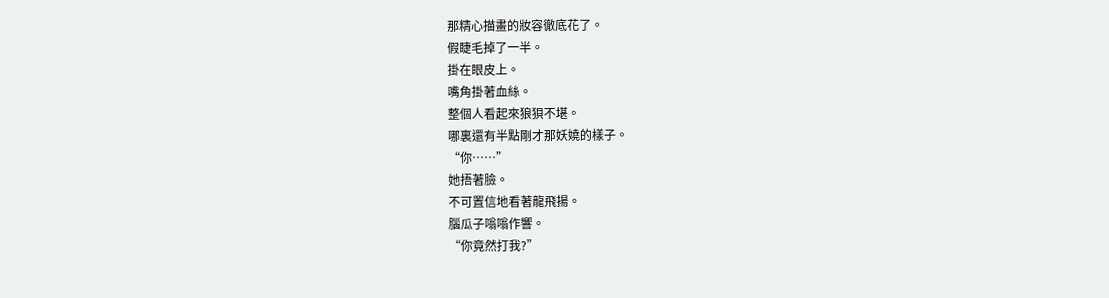那精心描畫的妝容徹底花了。
假睫毛掉了一半。
掛在眼皮上。
嘴角掛著血絲。
整個人看起來狼狽不堪。
哪裏還有半點剛才那妖嬈的樣子。
“你……”
她捂著臉。
不可置信地看著龍飛揚。
腦瓜子嗡嗡作響。
“你竟然打我?”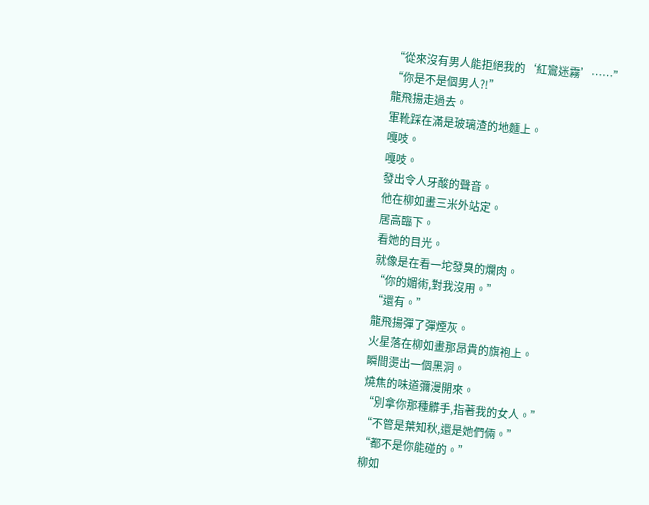“從來沒有男人能拒絕我的‘紅鸞迷霧’……”
“你是不是個男人?!”
龍飛揚走過去。
軍靴踩在滿是玻璃渣的地麵上。
嘎吱。
嘎吱。
發出令人牙酸的聲音。
他在柳如畫三米外站定。
居高臨下。
看她的目光。
就像是在看一坨發臭的爛肉。
“你的媚術,對我沒用。”
“還有。”
龍飛揚彈了彈煙灰。
火星落在柳如畫那昂貴的旗袍上。
瞬間燙出一個黑洞。
燒焦的味道彌漫開來。
“別拿你那種髒手,指著我的女人。”
“不管是葉知秋,還是她們倆。”
“都不是你能碰的。”
柳如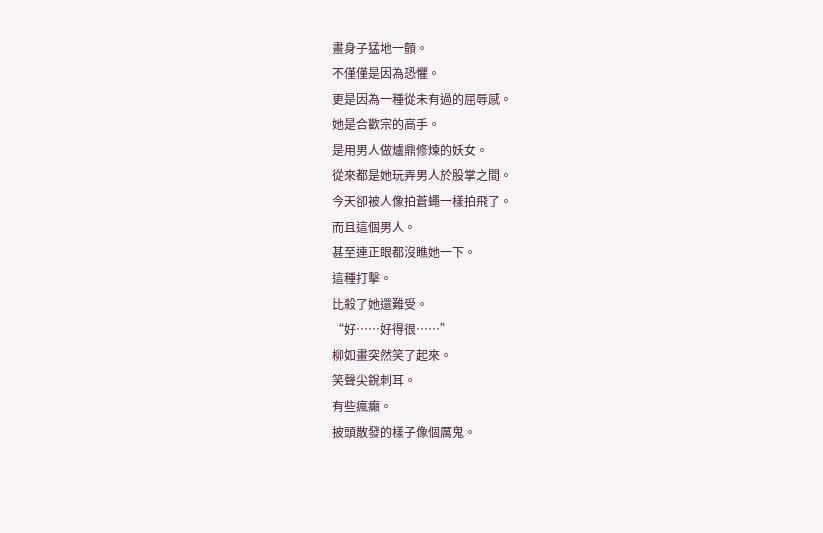畫身子猛地一顫。
不僅僅是因為恐懼。
更是因為一種從未有過的屈辱感。
她是合歡宗的高手。
是用男人做爐鼎修煉的妖女。
從來都是她玩弄男人於股掌之間。
今天卻被人像拍蒼蠅一樣拍飛了。
而且這個男人。
甚至連正眼都沒瞧她一下。
這種打擊。
比殺了她還難受。
“好……好得很……”
柳如畫突然笑了起來。
笑聲尖銳刺耳。
有些瘋癲。
披頭散發的樣子像個厲鬼。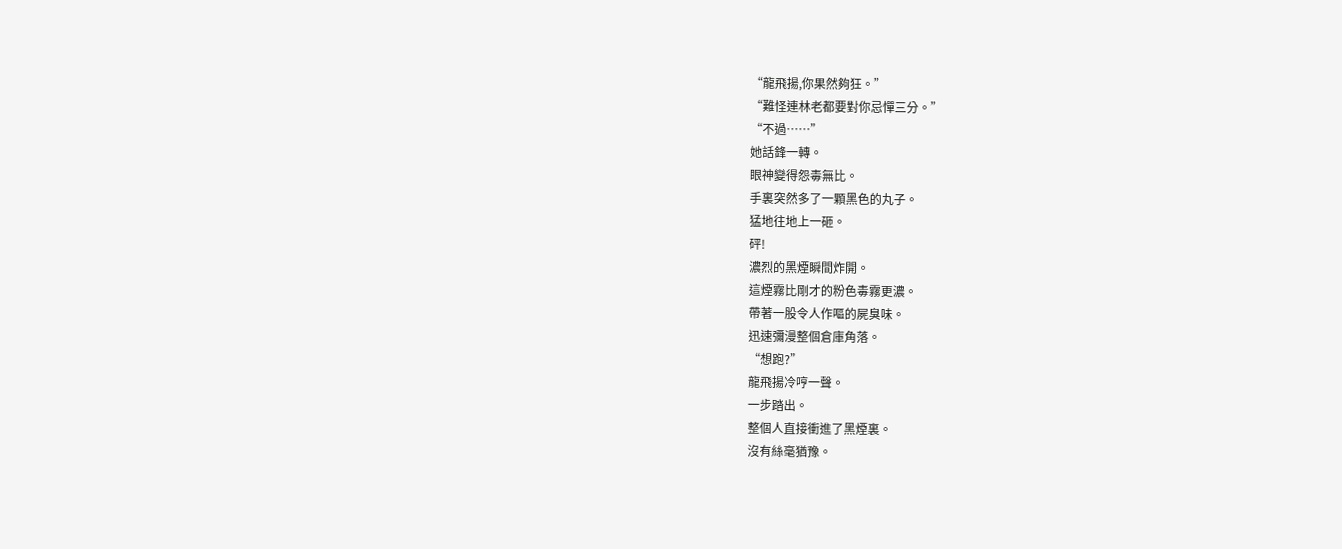“龍飛揚,你果然夠狂。”
“難怪連林老都要對你忌憚三分。”
“不過……”
她話鋒一轉。
眼神變得怨毒無比。
手裏突然多了一顆黑色的丸子。
猛地往地上一砸。
砰!
濃烈的黑煙瞬間炸開。
這煙霧比剛才的粉色毒霧更濃。
帶著一股令人作嘔的屍臭味。
迅速彌漫整個倉庫角落。
“想跑?”
龍飛揚冷哼一聲。
一步踏出。
整個人直接衝進了黑煙裏。
沒有絲毫猶豫。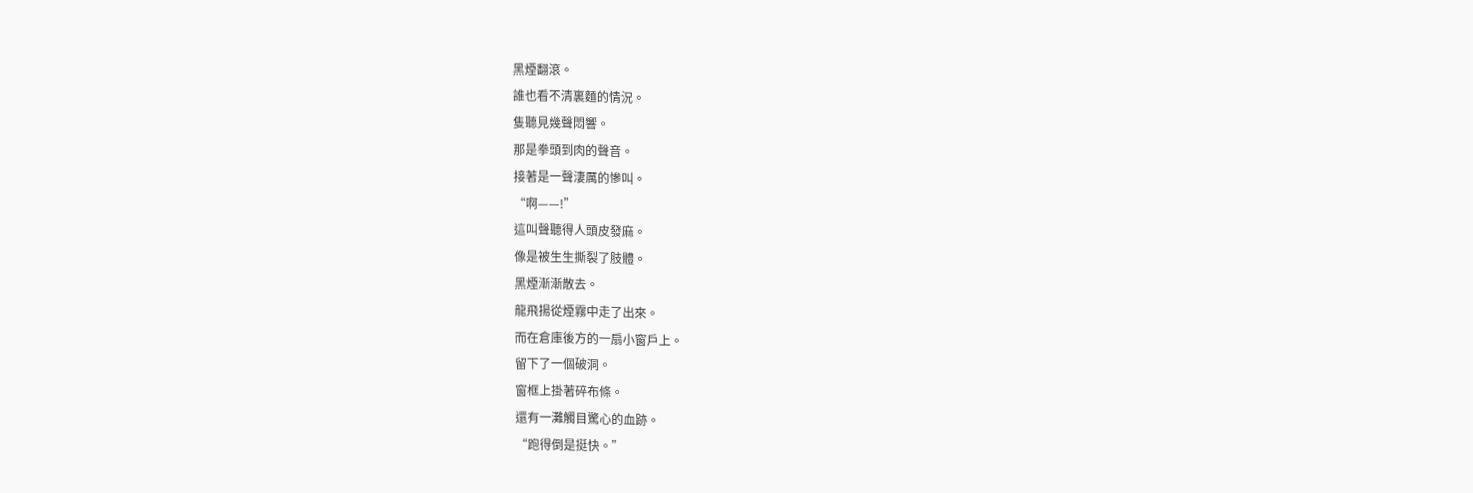黑煙翻滾。
誰也看不清裏麵的情況。
隻聽見幾聲悶響。
那是拳頭到肉的聲音。
接著是一聲淒厲的慘叫。
“啊——!”
這叫聲聽得人頭皮發麻。
像是被生生撕裂了肢體。
黑煙漸漸散去。
龍飛揚從煙霧中走了出來。
而在倉庫後方的一扇小窗戶上。
留下了一個破洞。
窗框上掛著碎布條。
還有一灘觸目驚心的血跡。
“跑得倒是挺快。”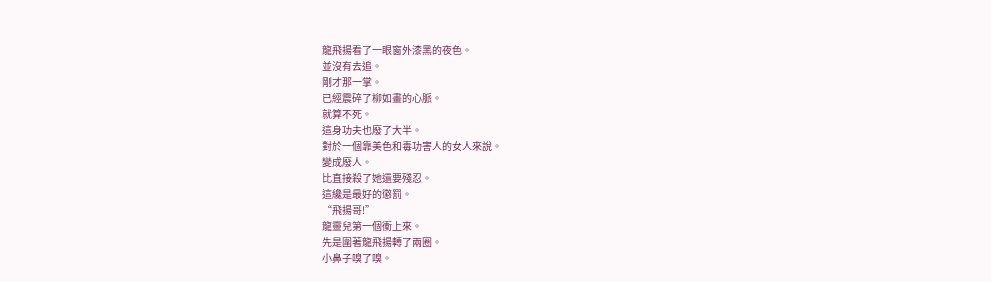龍飛揚看了一眼窗外漆黑的夜色。
並沒有去追。
剛才那一掌。
已經震碎了柳如畫的心脈。
就算不死。
這身功夫也廢了大半。
對於一個靠美色和毒功害人的女人來說。
變成廢人。
比直接殺了她還要殘忍。
這纔是最好的懲罰。
“飛揚哥!”
龍靈兒第一個衝上來。
先是圍著龍飛揚轉了兩圈。
小鼻子嗅了嗅。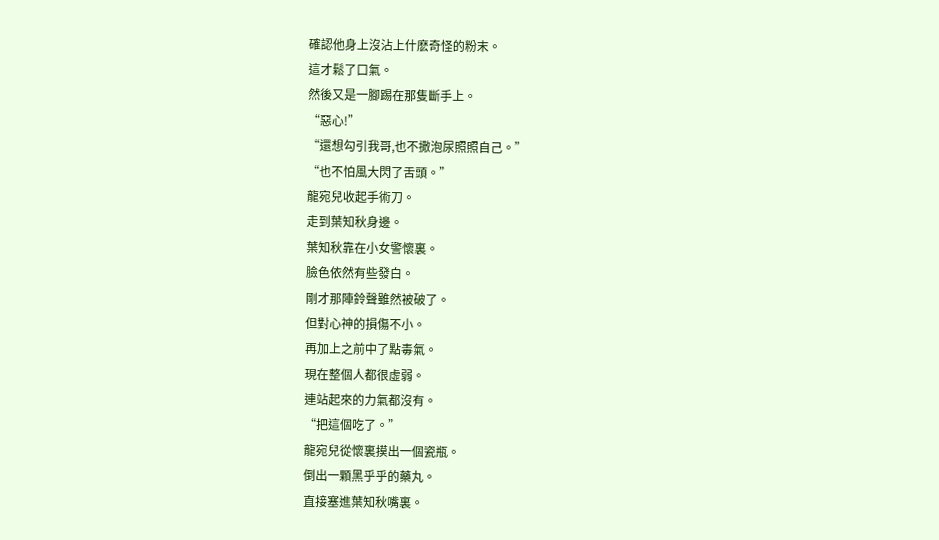確認他身上沒沾上什麽奇怪的粉末。
這才鬆了口氣。
然後又是一腳踢在那隻斷手上。
“惡心!”
“還想勾引我哥,也不撒泡尿照照自己。”
“也不怕風大閃了舌頭。”
龍宛兒收起手術刀。
走到葉知秋身邊。
葉知秋靠在小女警懷裏。
臉色依然有些發白。
剛才那陣鈴聲雖然被破了。
但對心神的損傷不小。
再加上之前中了點毒氣。
現在整個人都很虛弱。
連站起來的力氣都沒有。
“把這個吃了。”
龍宛兒從懷裏摸出一個瓷瓶。
倒出一顆黑乎乎的藥丸。
直接塞進葉知秋嘴裏。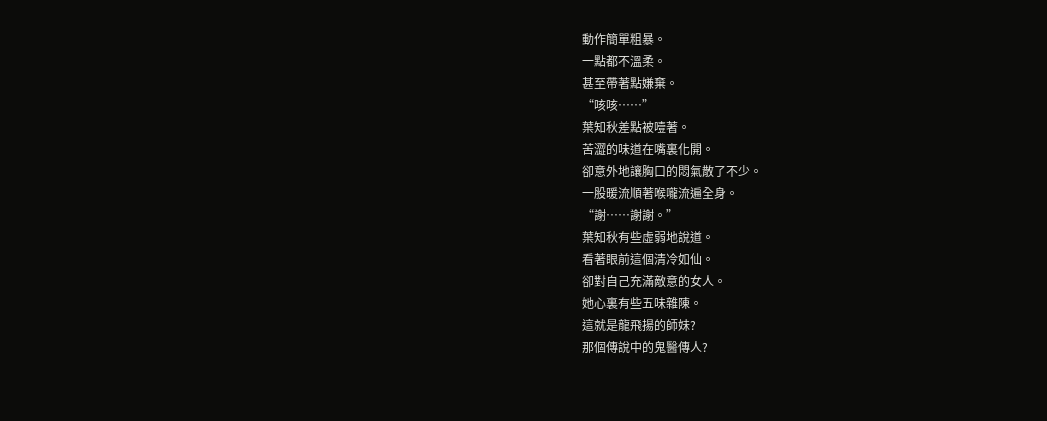動作簡單粗暴。
一點都不溫柔。
甚至帶著點嫌棄。
“咳咳……”
葉知秋差點被噎著。
苦澀的味道在嘴裏化開。
卻意外地讓胸口的悶氣散了不少。
一股暖流順著喉嚨流遍全身。
“謝……謝謝。”
葉知秋有些虛弱地說道。
看著眼前這個清冷如仙。
卻對自己充滿敵意的女人。
她心裏有些五味雜陳。
這就是龍飛揚的師妹?
那個傳說中的鬼醫傳人?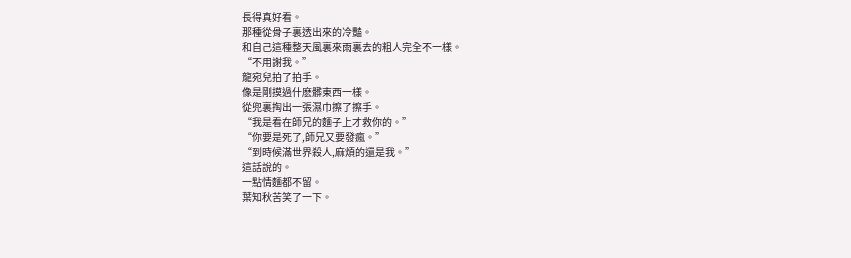長得真好看。
那種從骨子裏透出來的冷豔。
和自己這種整天風裏來雨裏去的粗人完全不一樣。
“不用謝我。”
龍宛兒拍了拍手。
像是剛摸過什麽髒東西一樣。
從兜裏掏出一張濕巾擦了擦手。
“我是看在師兄的麵子上才救你的。”
“你要是死了,師兄又要發瘋。”
“到時候滿世界殺人,麻煩的還是我。”
這話說的。
一點情麵都不留。
葉知秋苦笑了一下。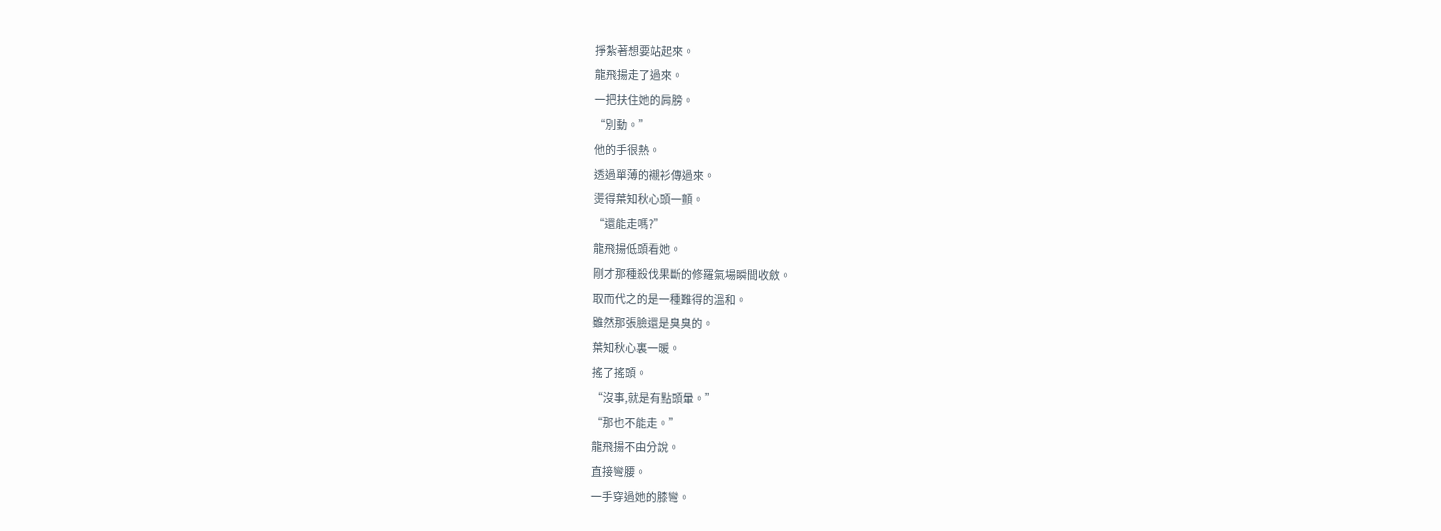掙紮著想要站起來。
龍飛揚走了過來。
一把扶住她的肩膀。
“別動。”
他的手很熱。
透過單薄的襯衫傳過來。
燙得葉知秋心頭一顫。
“還能走嗎?”
龍飛揚低頭看她。
剛才那種殺伐果斷的修羅氣場瞬間收斂。
取而代之的是一種難得的溫和。
雖然那張臉還是臭臭的。
葉知秋心裏一暖。
搖了搖頭。
“沒事,就是有點頭暈。”
“那也不能走。”
龍飛揚不由分說。
直接彎腰。
一手穿過她的膝彎。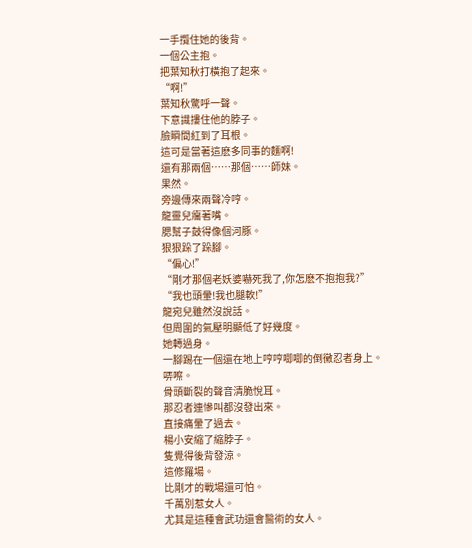一手攬住她的後背。
一個公主抱。
把葉知秋打橫抱了起來。
“啊!”
葉知秋驚呼一聲。
下意識摟住他的脖子。
臉瞬間紅到了耳根。
這可是當著這麽多同事的麵啊!
還有那兩個……那個……師妹。
果然。
旁邊傳來兩聲冷哼。
龍靈兒癟著嘴。
腮幫子鼓得像個河豚。
狠狠跺了跺腳。
“偏心!”
“剛才那個老妖婆嚇死我了,你怎麽不抱抱我?”
“我也頭暈!我也腿軟!”
龍宛兒雖然沒說話。
但周圍的氣壓明顯低了好幾度。
她轉過身。
一腳踢在一個還在地上哼哼唧唧的倒黴忍者身上。
哢嚓。
骨頭斷裂的聲音清脆悅耳。
那忍者連慘叫都沒發出來。
直接痛暈了過去。
楊小安縮了縮脖子。
隻覺得後背發涼。
這修羅場。
比剛才的戰場還可怕。
千萬別惹女人。
尤其是這種會武功還會醫術的女人。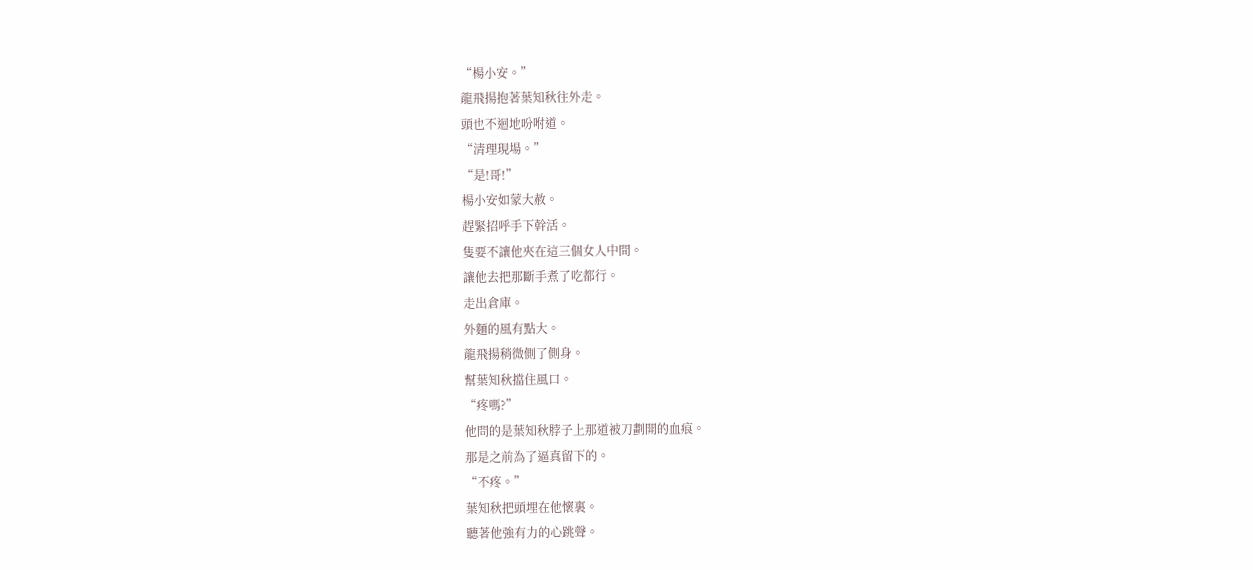“楊小安。”
龍飛揚抱著葉知秋往外走。
頭也不迴地吩咐道。
“清理現場。”
“是!哥!”
楊小安如蒙大赦。
趕緊招呼手下幹活。
隻要不讓他夾在這三個女人中間。
讓他去把那斷手煮了吃都行。
走出倉庫。
外麵的風有點大。
龍飛揚稍微側了側身。
幫葉知秋擋住風口。
“疼嗎?”
他問的是葉知秋脖子上那道被刀劃開的血痕。
那是之前為了逼真留下的。
“不疼。”
葉知秋把頭埋在他懷裏。
聽著他強有力的心跳聲。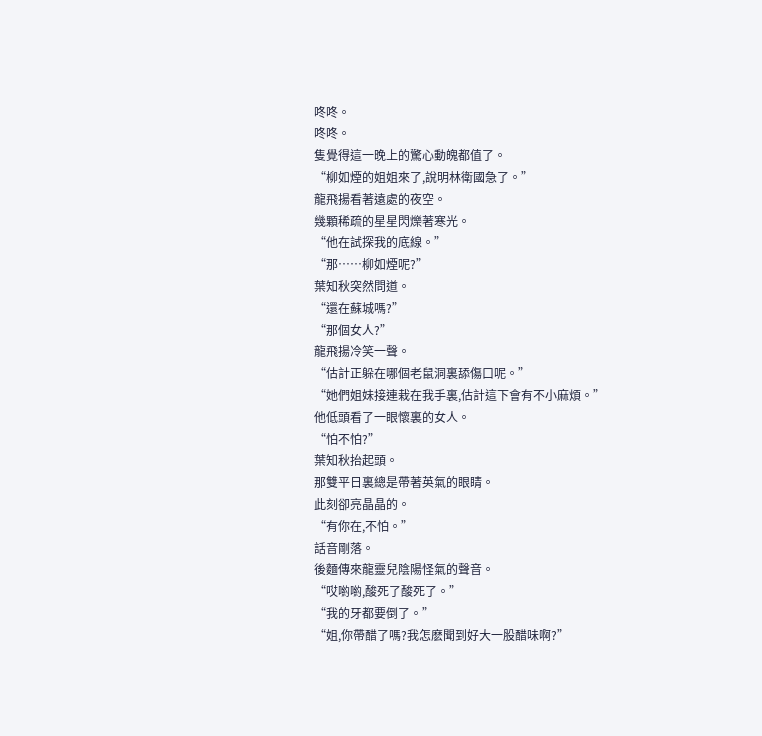咚咚。
咚咚。
隻覺得這一晚上的驚心動魄都值了。
“柳如煙的姐姐來了,說明林衛國急了。”
龍飛揚看著遠處的夜空。
幾顆稀疏的星星閃爍著寒光。
“他在試探我的底線。”
“那……柳如煙呢?”
葉知秋突然問道。
“還在蘇城嗎?”
“那個女人?”
龍飛揚冷笑一聲。
“估計正躲在哪個老鼠洞裏舔傷口呢。”
“她們姐妹接連栽在我手裏,估計這下會有不小麻煩。”
他低頭看了一眼懷裏的女人。
“怕不怕?”
葉知秋抬起頭。
那雙平日裏總是帶著英氣的眼睛。
此刻卻亮晶晶的。
“有你在,不怕。”
話音剛落。
後麵傳來龍靈兒陰陽怪氣的聲音。
“哎喲喲,酸死了酸死了。”
“我的牙都要倒了。”
“姐,你帶醋了嗎?我怎麽聞到好大一股醋味啊?”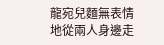龍宛兒麵無表情地從兩人身邊走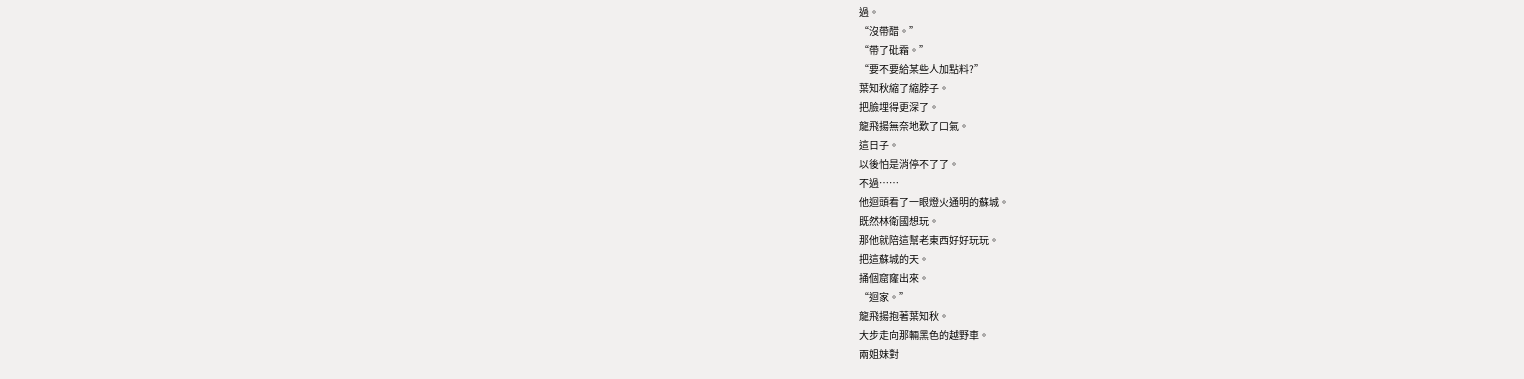過。
“沒帶醋。”
“帶了砒霜。”
“要不要給某些人加點料?”
葉知秋縮了縮脖子。
把臉埋得更深了。
龍飛揚無奈地歎了口氣。
這日子。
以後怕是消停不了了。
不過……
他迴頭看了一眼燈火通明的蘇城。
既然林衛國想玩。
那他就陪這幫老東西好好玩玩。
把這蘇城的天。
捅個窟窿出來。
“迴家。”
龍飛揚抱著葉知秋。
大步走向那輛黑色的越野車。
兩姐妹對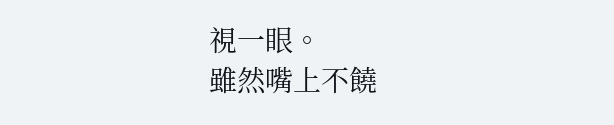視一眼。
雖然嘴上不饒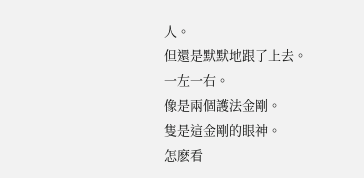人。
但還是默默地跟了上去。
一左一右。
像是兩個護法金剛。
隻是這金剛的眼神。
怎麽看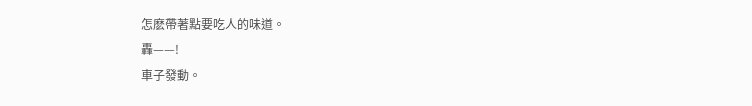怎麽帶著點要吃人的味道。
轟——!
車子發動。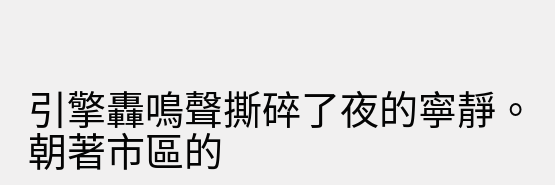引擎轟鳴聲撕碎了夜的寧靜。
朝著市區的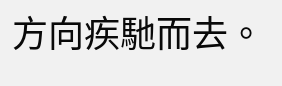方向疾馳而去。